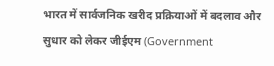भारत में सार्वजनिक खरीद प्रक्रियाओं में बदलाव और सुधार को लेकर जीईएम (Government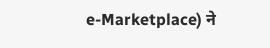e-Marketplace) ने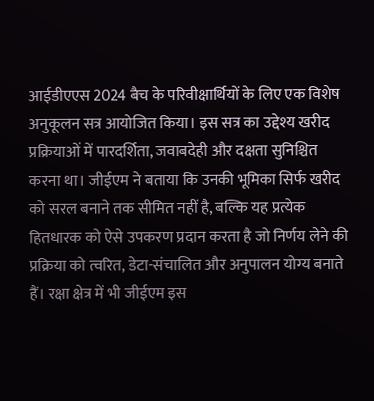आईडीएएस 2024 बैच के परिवीक्षार्थियों के लिए एक विशेष अनुकूलन सत्र आयोजित किया। इस सत्र का उद्देश्य खरीद प्रक्रियाओं में पारदर्शिता, जवाबदेही और दक्षता सुनिश्चित करना था। जीईएम ने बताया कि उनकी भूमिका सिर्फ खरीद को सरल बनाने तक सीमित नहीं है, बल्कि यह प्रत्येक हितधारक को ऐसे उपकरण प्रदान करता है जो निर्णय लेने की प्रक्रिया को त्वरित, डेटा-संचालित और अनुपालन योग्य बनाते हैं। रक्षा क्षेत्र में भी जीईएम इस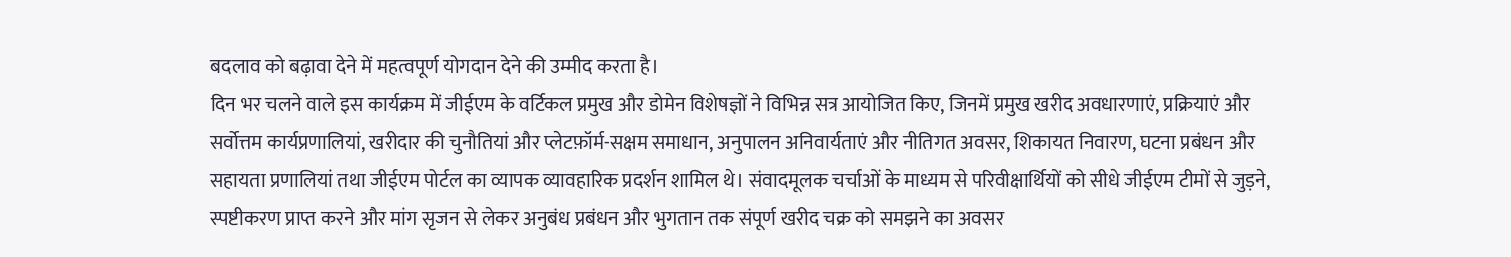बदलाव को बढ़ावा देने में महत्वपूर्ण योगदान देने की उम्मीद करता है।
दिन भर चलने वाले इस कार्यक्रम में जीईएम के वर्टिकल प्रमुख और डोमेन विशेषज्ञों ने विभिन्न सत्र आयोजित किए, जिनमें प्रमुख खरीद अवधारणाएं, प्रक्रियाएं और सर्वोत्तम कार्यप्रणालियां, खरीदार की चुनौतियां और प्लेटफ़ॉर्म-सक्षम समाधान, अनुपालन अनिवार्यताएं और नीतिगत अवसर, शिकायत निवारण, घटना प्रबंधन और सहायता प्रणालियां तथा जीईएम पोर्टल का व्यापक व्यावहारिक प्रदर्शन शामिल थे। संवादमूलक चर्चाओं के माध्यम से परिवीक्षार्थियों को सीधे जीईएम टीमों से जुड़ने, स्पष्टीकरण प्राप्त करने और मांग सृजन से लेकर अनुबंध प्रबंधन और भुगतान तक संपूर्ण खरीद चक्र को समझने का अवसर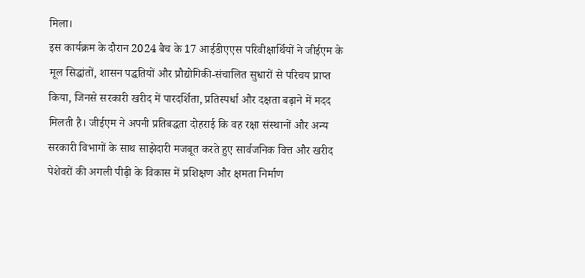मिला।
इस कार्यक्रम के दौरान 2024 बैच के 17 आईडीएएस परिवीक्षार्थियों ने जीईएम के मूल सिद्धांतों, शासन पद्धतियों और प्रौद्योगिकी-संचालित सुधारों से परिचय प्राप्त किया, जिनसे सरकारी खरीद में पारदर्शिता, प्रतिस्पर्धा और दक्षता बढ़ाने में मदद मिलती है। जीईएम ने अपनी प्रतिबद्धता दोहराई कि वह रक्षा संस्थानों और अन्य सरकारी विभागों के साथ साझेदारी मजबूत करते हुए सार्वजनिक वित्त और खरीद पेशेवरों की अगली पीढ़ी के विकास में प्रशिक्षण और क्षमता निर्माण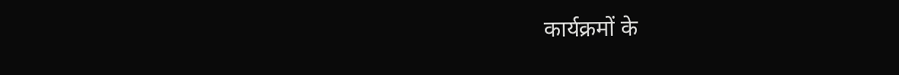कार्यक्रमों के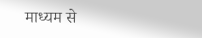माध्यम से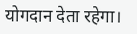योगदान देता रहेगा।